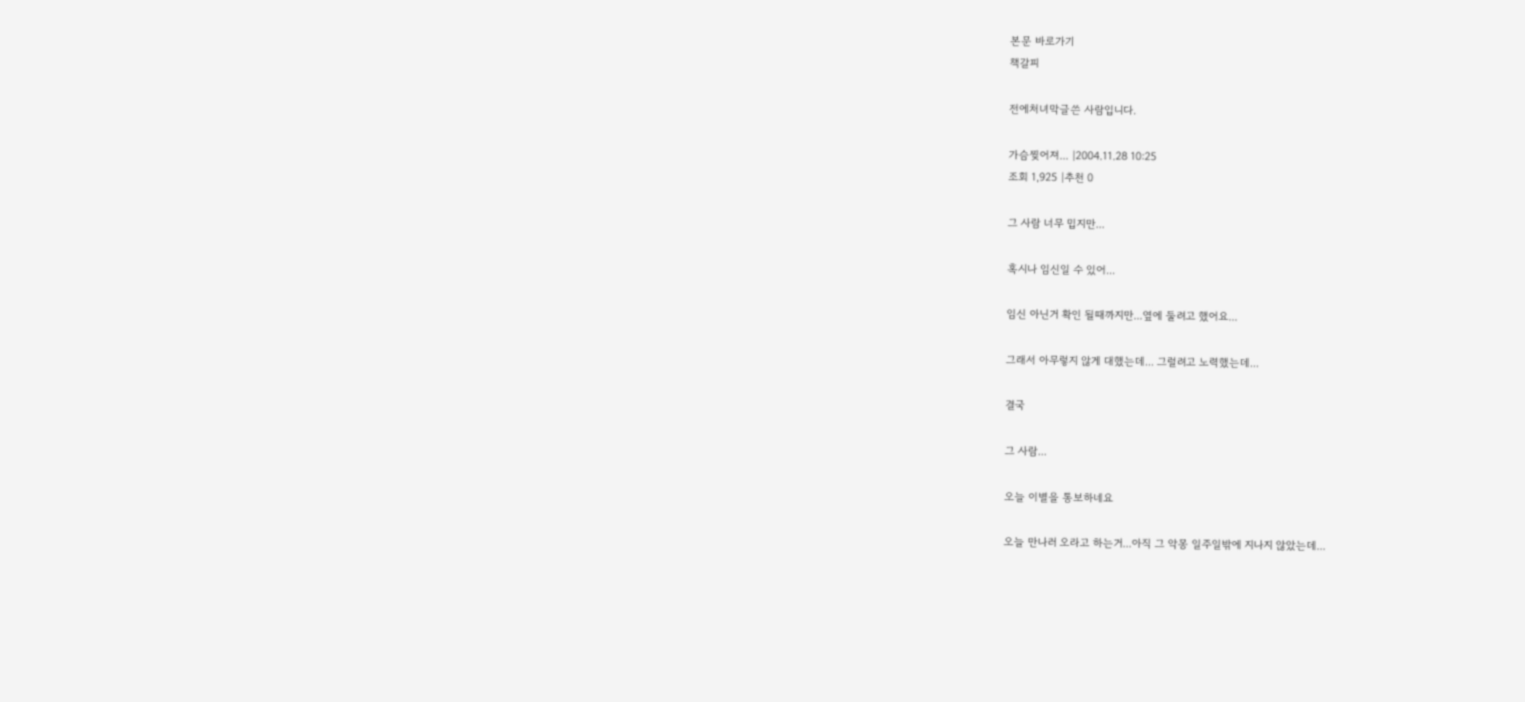본문 바로가기
책갈피

전에처녀막글쓴 사람입니다.

가슴찢어져... |2004.11.28 10:25
조회 1,925 |추천 0

그 사람 너무 밉지만...

혹시나 임신일 수 있어...

임신 아닌거 확인 될때까지만...옆에 둘려고 했어요...

그래서 아무렇지 않게 대했는데... 그럴려고 노력했는데...

결국

그 사람...

오늘 이별을 통보하네요

오늘 만나러 오라고 하는거...아직 그 악몽 일주일밖에 지나지 않았는데...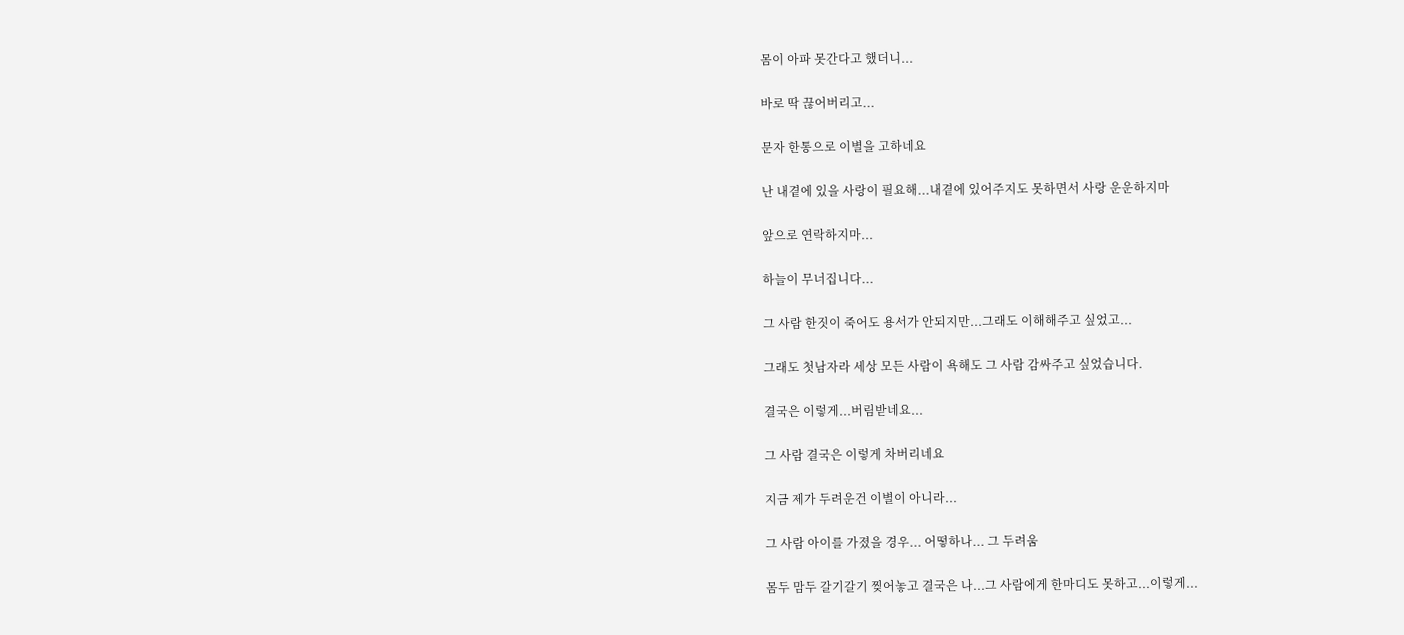몸이 아파 못간다고 했더니...

바로 딱 끊어버리고...

문자 한통으로 이별을 고하네요

난 내곁에 있을 사랑이 필요해...내곁에 있어주지도 못하면서 사랑 운운하지마

앞으로 연락하지마...

하늘이 무너집니다...

그 사람 한짓이 죽어도 용서가 안되지만...그래도 이해해주고 싶었고...

그래도 첫남자라 세상 모든 사람이 욕해도 그 사람 감싸주고 싶었습니다.

결국은 이렇게...버림받네요...

그 사람 결국은 이렇게 차버리네요

지금 제가 두려운건 이별이 아니라...

그 사람 아이를 가졌을 경우... 어떻하나... 그 두려움

몸두 맘두 갈기갈기 찢어놓고 결국은 나...그 사람에게 한마디도 못하고...이렇게...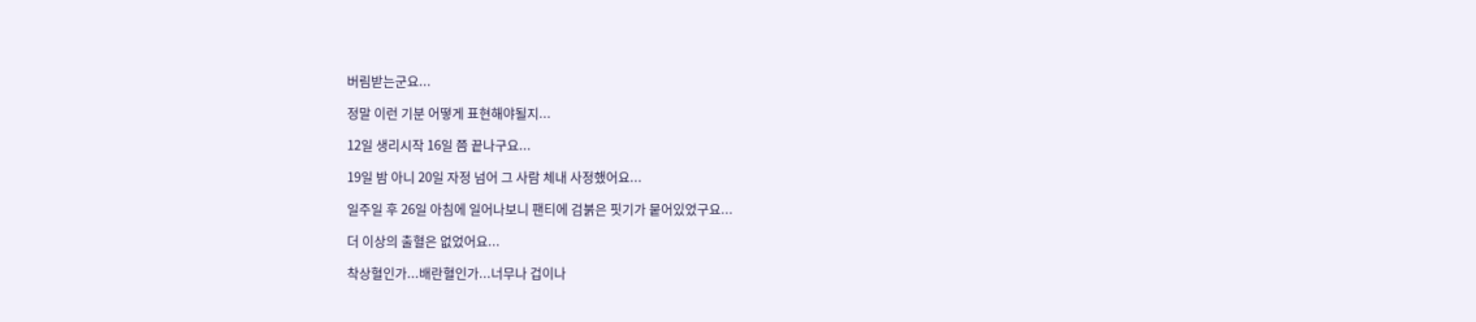버림받는군요...

정말 이런 기분 어떻게 표현해야될지...

12일 생리시작 16일 쯤 끝나구요...

19일 밤 아니 20일 자정 넘어 그 사람 체내 사정했어요...

일주일 후 26일 아침에 일어나보니 팬티에 검붉은 핏기가 뭍어있었구요...

더 이상의 출혈은 없었어요...

착상혈인가...배란혈인가...너무나 겁이나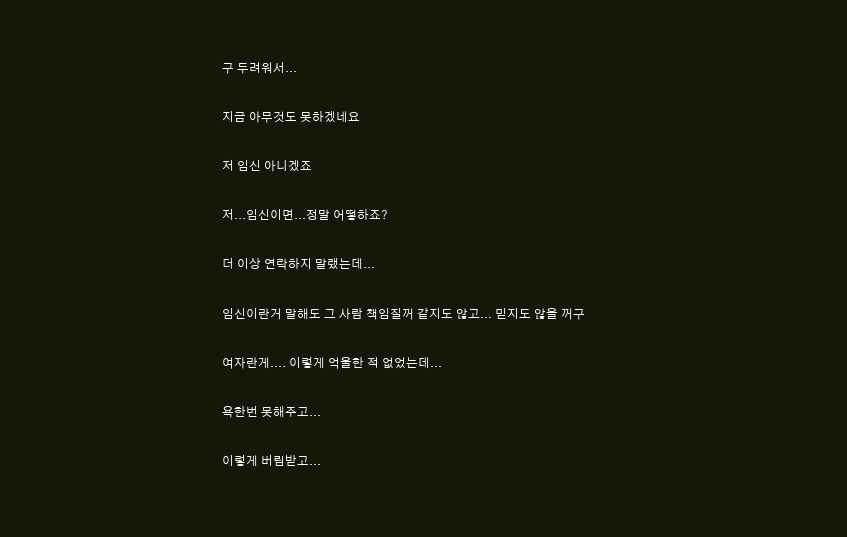구 두려워서...

지금 아무것도 못하겠네요

저 임신 아니겠죠

저...임신이면...정말 어떻하죠?

더 이상 연락하지 말랬는데...

임신이란거 말해도 그 사람 책임질꺼 같지도 않고... 믿지도 않을 꺼구

여자란게.... 이렇게 억울한 적 없었는데...

욕한번 못해주고...

이렇게 버림받고...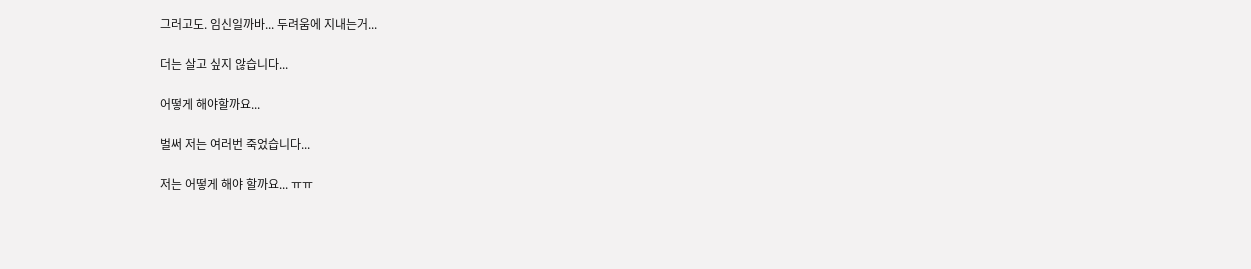그러고도. 임신일까바... 두려움에 지내는거...

더는 살고 싶지 않습니다...

어떻게 해야할까요...

벌써 저는 여러번 죽었습니다...

저는 어떻게 해야 할까요... ㅠㅠ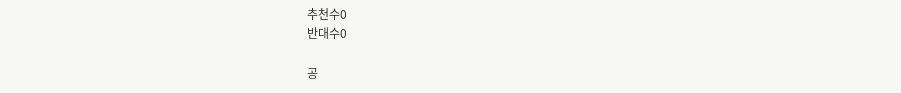추천수0
반대수0

공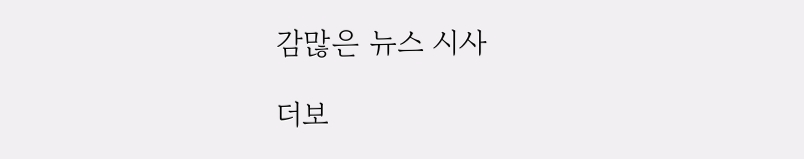감많은 뉴스 시사

더보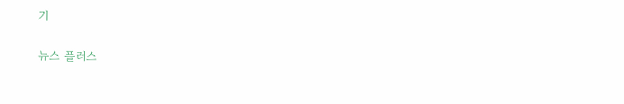기

뉴스 플러스